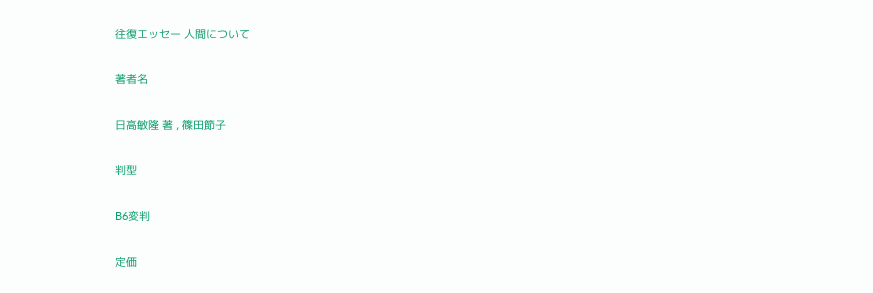往復エッセー 人間について

著者名

日高敏隆 著 , 篠田節子

判型

B6変判

定価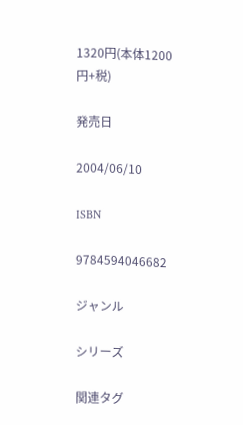1320円(本体1200円+税)

発売日

2004/06/10

ISBN

9784594046682

ジャンル

シリーズ

関連タグ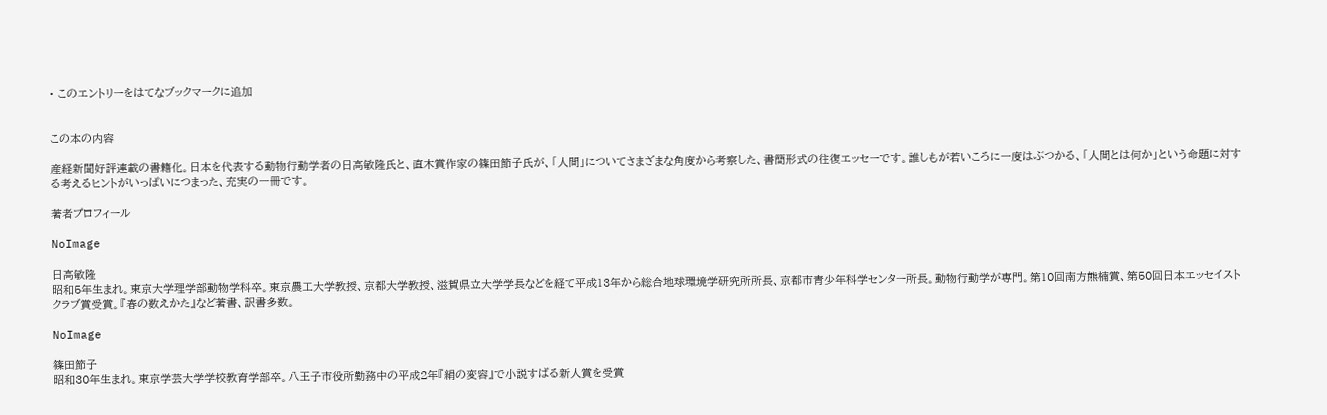• このエントリーをはてなブックマークに追加


この本の内容

産経新聞好評連載の書籍化。日本を代表する動物行動学者の日高敏隆氏と、直木賞作家の篠田節子氏が、「人間」についてさまざまな角度から考察した、書簡形式の往復エッセーです。誰しもが若いころに一度はぶつかる、「人間とは何か」という命題に対する考えるヒントがいっぱいにつまった、充実の一冊です。

著者プロフィール

NoImage

日高敏隆
昭和5年生まれ。東京大学理学部動物学科卒。東京農工大学教授、京都大学教授、滋賀県立大学学長などを経て平成13年から総合地球環境学研究所所長、京都市青少年科学センター所長。動物行動学が専門。第10回南方熊楠賞、第50回日本エッセイストクラブ賞受賞。『春の数えかた』など著書、訳書多数。

NoImage

篠田節子
昭和30年生まれ。東京学芸大学学校教育学部卒。八王子市役所勤務中の平成2年『絹の変容』で小説すばる新人賞を受賞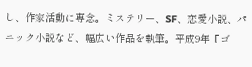し、作家活動に専念。ミステリー、SF、恋愛小説、パニック小説など、幅広い作品を執筆。平成9年『ゴ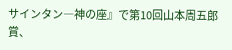サインタン―神の座』で第10回山本周五郎賞、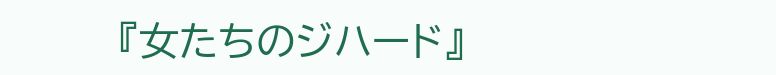『女たちのジハード』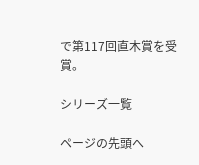で第117回直木賞を受賞。

シリーズ一覧

ページの先頭へ